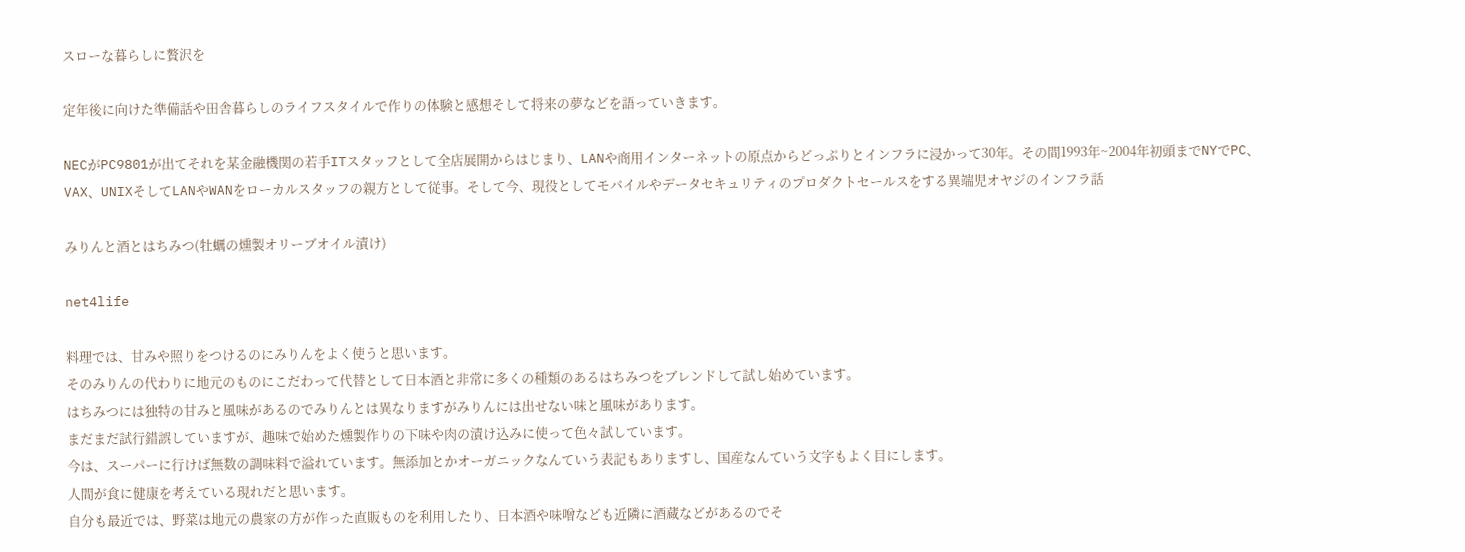スローな暮らしに贅沢を

定年後に向けた準備話や田舎暮らしのライフスタイルで作りの体験と感想そして将来の夢などを語っていきます。

NECがPC9801が出てそれを某金融機関の若手ITスタッフとして全店展開からはじまり、LANや商用インターネットの原点からどっぷりとインフラに浸かって30年。その間1993年~2004年初頭までNYでPC、VAX、UNIXそしてLANやWANをローカルスタッフの親方として従事。そして今、現役としてモバイルやデータセキュリティのプロダクトセールスをする異端児オヤジのインフラ話

みりんと酒とはちみつ(牡蠣の燻製オリーブオイル漬け)

net4life

料理では、甘みや照りをつけるのにみりんをよく使うと思います。
そのみりんの代わりに地元のものにこだわって代替として日本酒と非常に多くの種類のあるはちみつをブレンドして試し始めています。
はちみつには独特の甘みと風味があるのでみりんとは異なりますがみりんには出せない味と風味があります。
まだまだ試行錯誤していますが、趣味で始めた燻製作りの下味や肉の漬け込みに使って色々試しています。
今は、スーパーに行けば無数の調味料で溢れています。無添加とかオーガニックなんていう表記もありますし、国産なんていう文字もよく目にします。
人間が食に健康を考えている現れだと思います。
自分も最近では、野菜は地元の農家の方が作った直販ものを利用したり、日本酒や味噌なども近隣に酒蔵などがあるのでそ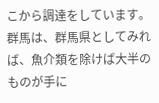こから調達をしています。
群馬は、群馬県としてみれば、魚介類を除けば大半のものが手に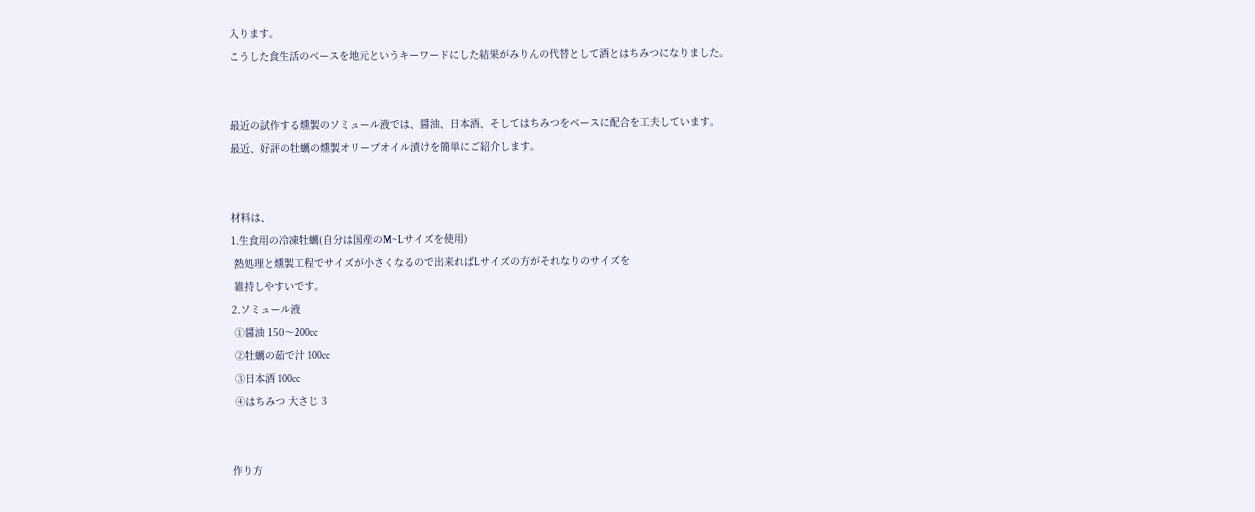入ります。
こうした食生活のベースを地元というキーワードにした結果がみりんの代替として酒とはちみつになりました。


最近の試作する燻製のソミュール液では、醤油、日本酒、そしてはちみつをベースに配合を工夫しています。
最近、好評の牡蠣の燻製オリーブオイル漬けを簡単にご紹介します。


材料は、
1.生食用の冷凍牡蠣(自分は国産のM~Lサイズを使用)
 熱処理と燻製工程でサイズが小さくなるので出来ればLサイズの方がそれなりのサイズを
 維持しやすいです。
2.ソミュール液
 ①醤油 150〜200cc
 ②牡蠣の茹で汁 100cc
 ③日本酒 100cc
 ④はちみつ 大さじ 3


作り方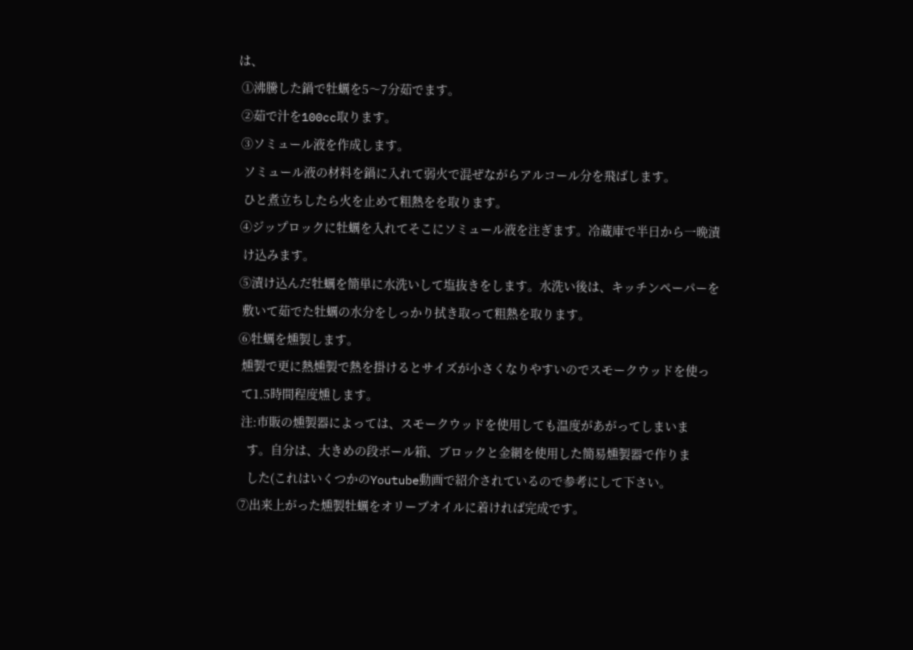は、
 ①沸騰した鍋で牡蠣を5〜7分茹でます。
 ②茹で汁を100cc取ります。
 ③ソミュール液を作成します。
  ソミュール液の材料を鍋に入れて弱火で混ぜながらアルコール分を飛ばします。
  ひと煮立ちしたら火を止めて粗熱をを取ります。
 ④ジップロックに牡蠣を入れてそこにソミュール液を注ぎます。冷蔵庫で半日から一晩漬
  け込みます。
 ⑤漬け込んだ牡蠣を簡単に水洗いして塩抜きをします。水洗い後は、キッチンペーパーを
  敷いて茹でた牡蠣の水分をしっかり拭き取って粗熱を取ります。
 ⑥牡蠣を燻製します。
  燻製で更に熱燻製で熱を掛けるとサイズが小さくなりやすいのでスモークウッドを使っ
  て1.5時間程度燻します。
  注:市販の燻製器によっては、スモークウッドを使用しても温度があがってしまいま
    す。自分は、大きめの段ボール箱、ブロックと金網を使用した簡易燻製器で作りま
    した(これはいくつかのYoutube動画で紹介されているので参考にして下さい。
 ⑦出来上がった燻製牡蠣をオリーブオイルに着ければ完成です。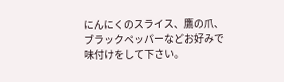にんにくのスライス、鷹の爪、ブラックペッパーなどお好みで味付けをして下さい。